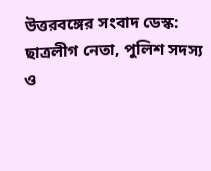উত্তরবঙ্গের সংবাদ ডেস্ক: ছাত্রলীগ নেতা, পুলিশ সদস্য ও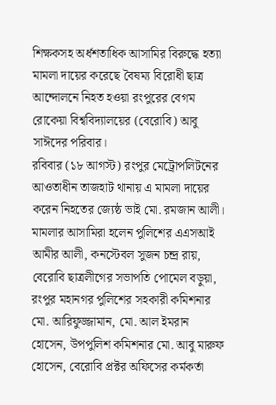শিক্ষকসহ অর্ধশতাধিক আসামির বিরুদ্ধে হত্যা মামলা দায়ের করেছে বৈষম্য বিরোধী ছাত্র আন্দোলনে নিহত হওয়া রংপুরের বেগম রোকেয়া বিশ্ববিদ্যালয়ের (বেরোবি) আবু সাঈদের পরিবার।
রবিবার (১৮ আগস্ট) রংপুর মেট্রোপলিটনের আওতাধীন তাজহাট থানায় এ মামলা দায়ের করেন নিহতের জ্যেষ্ঠ ভাই মো. রমজান আলী।
মামলার আসামিরা হলেন পুলিশের এএসআই আমীর আলী, কনস্টেবল সুজন চন্দ্র রায়, বেরোবি ছাত্রলীগের সভাপতি পোমেল বড়ুয়া, রংপুর মহানগর পুলিশের সহকারী কমিশনার মো. আরিফুজ্জামান, মো. আল ইমরান হোসেন, উপপুলিশ কমিশনার মো. আবু মারুফ হোসেন, বেরোবি প্রক্টর অফিসের কর্মকর্তা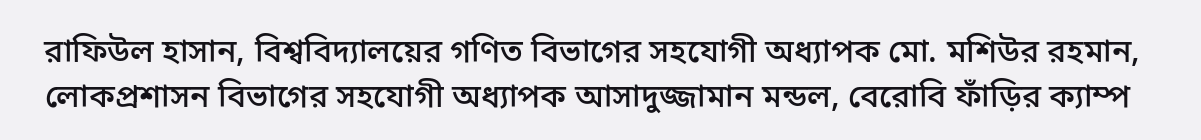রাফিউল হাসান, বিশ্ববিদ্যালয়ের গণিত বিভাগের সহযোগী অধ্যাপক মো. মশিউর রহমান, লোকপ্রশাসন বিভাগের সহযোগী অধ্যাপক আসাদুজ্জামান মন্ডল, বেরোবি ফাঁড়ির ক্যাম্প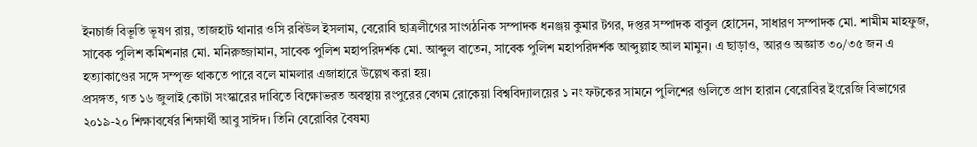ইনচার্জ বিভূতি ভূষণ রায়, তাজহাট থানার ওসি রবিউল ইসলাম, বেরোবি ছাত্রলীগের সাংগঠনিক সম্পাদক ধনঞ্জয় কুমার টগর, দপ্তর সম্পাদক বাবুল হোসেন, সাধারণ সম্পাদক মো. শামীম মাহফুজ, সাবেক পুলিশ কমিশনার মো. মনিরুজ্জামান, সাবেক পুলিশ মহাপরিদর্শক মো. আব্দুল বাতেন, সাবেক পুলিশ মহাপরিদর্শক আব্দুল্লাহ আল মামুন। এ ছাড়াও, আরও অজ্ঞাত ৩০/৩৫ জন এ হত্যাকাণ্ডের সঙ্গে সম্পৃক্ত থাকতে পারে বলে মামলার এজাহারে উল্লেখ করা হয়।
প্রসঙ্গত, গত ১৬ জুলাই কোটা সংস্কারের দাবিতে বিক্ষোভরত অবস্থায় রংপুরের বেগম রোকেয়া বিশ্ববিদ্যালয়ের ১ নং ফটকের সামনে পুলিশের গুলিতে প্রাণ হারান বেরোবির ইংরেজি বিভাগের ২০১৯-২০ শিক্ষাবর্ষের শিক্ষার্থী আবু সাঈদ। তিনি বেরোবির বৈষম্য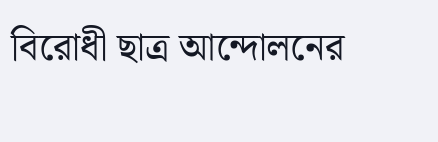বিরোধী ছাত্র আন্দোলনের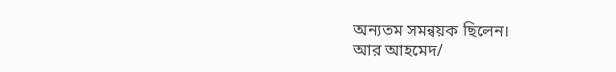অন্যতম সমন্বয়ক ছিলেন।
আর আহমেদ/